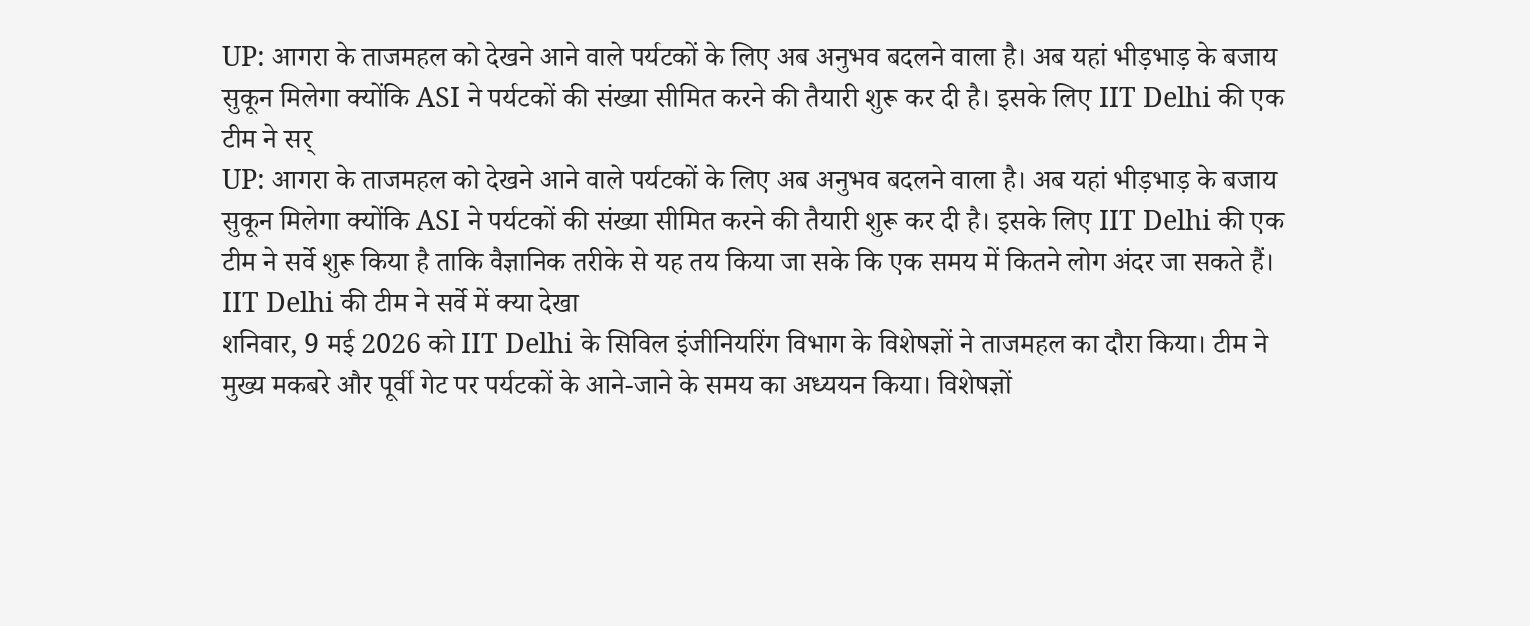UP: आगरा के ताजमहल को देखने आने वाले पर्यटकों के लिए अब अनुभव बदलने वाला है। अब यहां भीड़भाड़ के बजाय सुकून मिलेगा क्योंकि ASI ने पर्यटकों की संख्या सीमित करने की तैयारी शुरू कर दी है। इसके लिए IIT Delhi की एक टीम ने सर्
UP: आगरा के ताजमहल को देखने आने वाले पर्यटकों के लिए अब अनुभव बदलने वाला है। अब यहां भीड़भाड़ के बजाय सुकून मिलेगा क्योंकि ASI ने पर्यटकों की संख्या सीमित करने की तैयारी शुरू कर दी है। इसके लिए IIT Delhi की एक टीम ने सर्वे शुरू किया है ताकि वैज्ञानिक तरीके से यह तय किया जा सके कि एक समय में कितने लोग अंदर जा सकते हैं।
IIT Delhi की टीम ने सर्वे में क्या देखा
शनिवार, 9 मई 2026 को IIT Delhi के सिविल इंजीनियरिंग विभाग के विशेषज्ञों ने ताजमहल का दौरा किया। टीम ने मुख्य मकबरे और पूर्वी गेट पर पर्यटकों के आने-जाने के समय का अध्ययन किया। विशेषज्ञों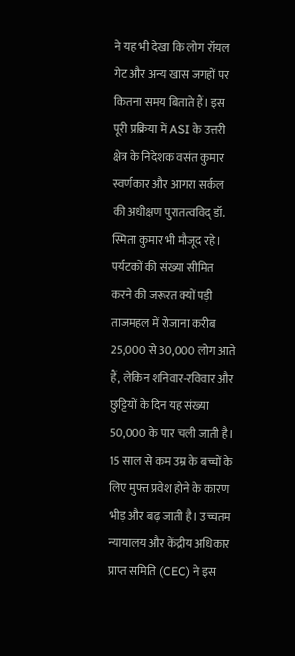ने यह भी देखा कि लोग रॉयल गेट और अन्य खास जगहों पर कितना समय बिताते हैं। इस पूरी प्रक्रिया में ASI के उत्तरी क्षेत्र के निदेशक वसंत कुमार स्वर्णकार और आगरा सर्कल की अधीक्षण पुरातत्वविद् डॉ. स्मिता कुमार भी मौजूद रहे।
पर्यटकों की संख्या सीमित करने की जरूरत क्यों पड़ी
ताजमहल में रोजाना करीब 25,000 से 30,000 लोग आते हैं, लेकिन शनिवार-रविवार और छुट्टियों के दिन यह संख्या 50,000 के पार चली जाती है। 15 साल से कम उम्र के बच्चों के लिए मुफ्त प्रवेश होने के कारण भीड़ और बढ़ जाती है। उच्चतम न्यायालय और केंद्रीय अधिकार प्राप्त समिति (CEC) ने इस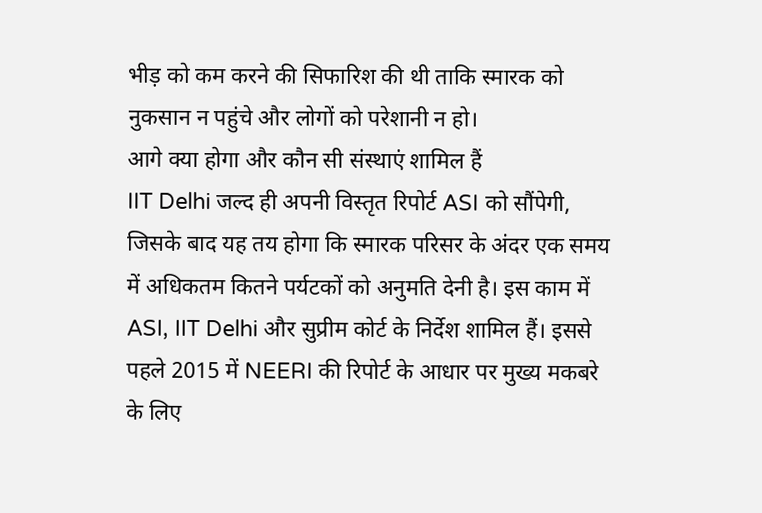भीड़ को कम करने की सिफारिश की थी ताकि स्मारक को नुकसान न पहुंचे और लोगों को परेशानी न हो।
आगे क्या होगा और कौन सी संस्थाएं शामिल हैं
IIT Delhi जल्द ही अपनी विस्तृत रिपोर्ट ASI को सौंपेगी, जिसके बाद यह तय होगा कि स्मारक परिसर के अंदर एक समय में अधिकतम कितने पर्यटकों को अनुमति देनी है। इस काम में ASI, IIT Delhi और सुप्रीम कोर्ट के निर्देश शामिल हैं। इससे पहले 2015 में NEERI की रिपोर्ट के आधार पर मुख्य मकबरे के लिए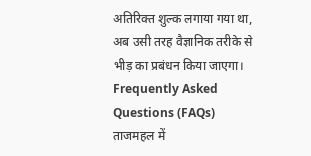अतिरिक्त शुल्क लगाया गया था, अब उसी तरह वैज्ञानिक तरीके से भीड़ का प्रबंधन किया जाएगा।
Frequently Asked Questions (FAQs)
ताजमहल में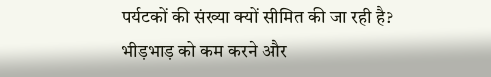पर्यटकों की संख्या क्यों सीमित की जा रही है?
भीड़भाड़ को कम करने और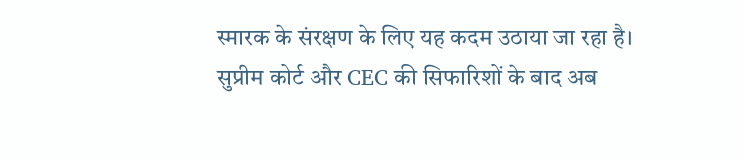स्मारक के संरक्षण के लिए यह कदम उठाया जा रहा है। सुप्रीम कोर्ट और CEC की सिफारिशों के बाद अब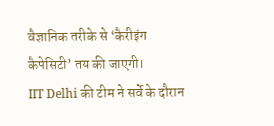वैज्ञानिक तरीके से ‘कैरीइंग कैपेसिटी’ तय की जाएगी।
IIT Delhi की टीम ने सर्वे के दौरान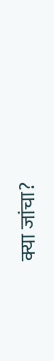क्या जांचा?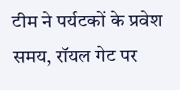टीम ने पर्यटकों के प्रवेश समय, रॉयल गेट पर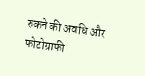रुकने की अवधि और फोटोग्राफी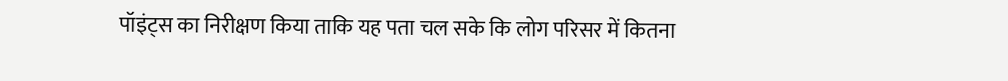पॉइंट्स का निरीक्षण किया ताकि यह पता चल सके कि लोग परिसर में कितना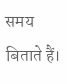समय बिताते हैं।